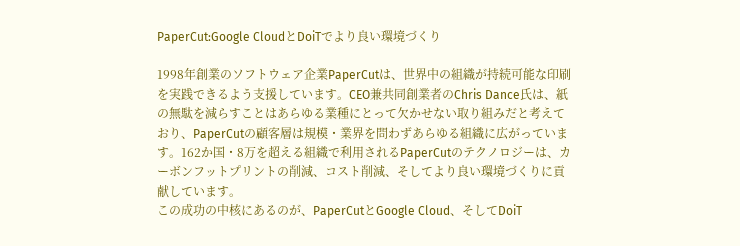PaperCut:Google CloudとDoiTでより良い環境づくり

1998年創業のソフトウェア企業PaperCutは、世界中の組織が持続可能な印刷を実践できるよう支援しています。CEO兼共同創業者のChris Dance氏は、紙の無駄を減らすことはあらゆる業種にとって欠かせない取り組みだと考えており、PaperCutの顧客層は規模・業界を問わずあらゆる組織に広がっています。162か国・8万を超える組織で利用されるPaperCutのテクノロジーは、カーボンフットプリントの削減、コスト削減、そしてより良い環境づくりに貢献しています。
この成功の中核にあるのが、PaperCutとGoogle Cloud、そしてDoiT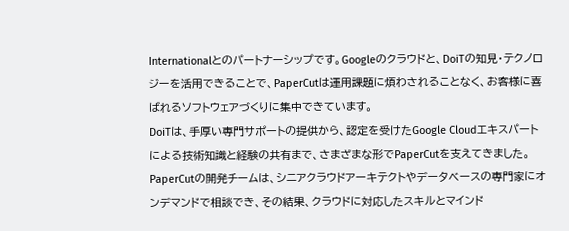Internationalとのパートナーシップです。Googleのクラウドと、DoiTの知見・テクノロジーを活用できることで、PaperCutは運用課題に煩わされることなく、お客様に喜ばれるソフトウェアづくりに集中できています。
DoiTは、手厚い専門サポートの提供から、認定を受けたGoogle Cloudエキスパートによる技術知識と経験の共有まで、さまざまな形でPaperCutを支えてきました。PaperCutの開発チームは、シニアクラウドアーキテクトやデータベースの専門家にオンデマンドで相談でき、その結果、クラウドに対応したスキルとマインド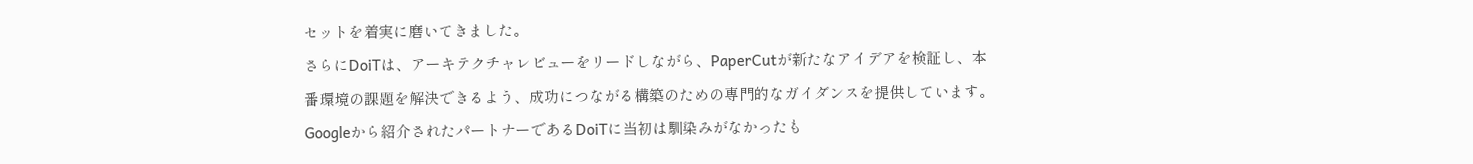セットを着実に磨いてきました。
さらにDoiTは、アーキテクチャレビューをリードしながら、PaperCutが新たなアイデアを検証し、本番環境の課題を解決できるよう、成功につながる構築のための専門的なガイダンスを提供しています。Googleから紹介されたパートナーであるDoiTに当初は馴染みがなかったも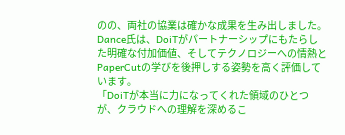のの、両社の協業は確かな成果を生み出しました。Dance氏は、DoiTがパートナーシップにもたらした明確な付加価値、そしてテクノロジーへの情熱とPaperCutの学びを後押しする姿勢を高く評価しています。
「DoiTが本当に力になってくれた領域のひとつが、クラウドへの理解を深めるこ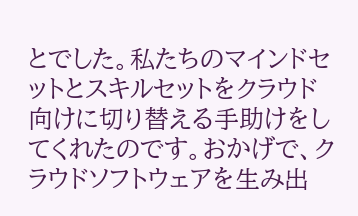とでした。私たちのマインドセットとスキルセットをクラウド向けに切り替える手助けをしてくれたのです。おかげで、クラウドソフトウェアを生み出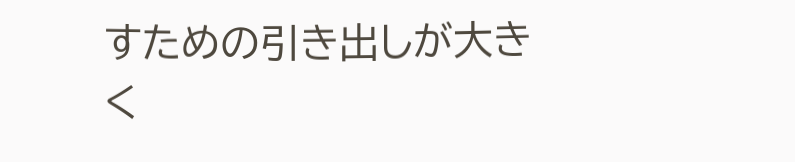すための引き出しが大きく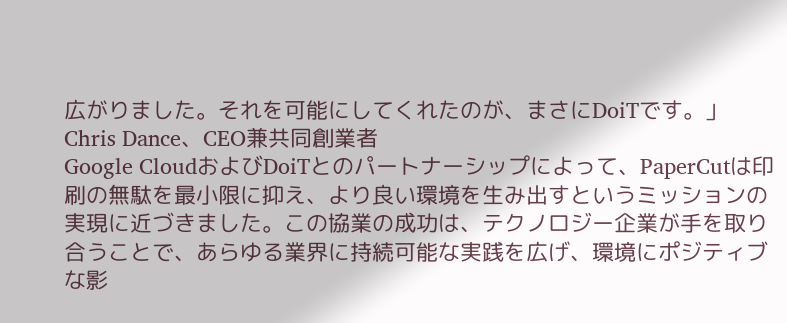広がりました。それを可能にしてくれたのが、まさにDoiTです。」
Chris Dance、CEO兼共同創業者
Google CloudおよびDoiTとのパートナーシップによって、PaperCutは印刷の無駄を最小限に抑え、より良い環境を生み出すというミッションの実現に近づきました。この協業の成功は、テクノロジー企業が手を取り合うことで、あらゆる業界に持続可能な実践を広げ、環境にポジティブな影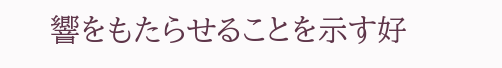響をもたらせることを示す好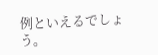例といえるでしょう。